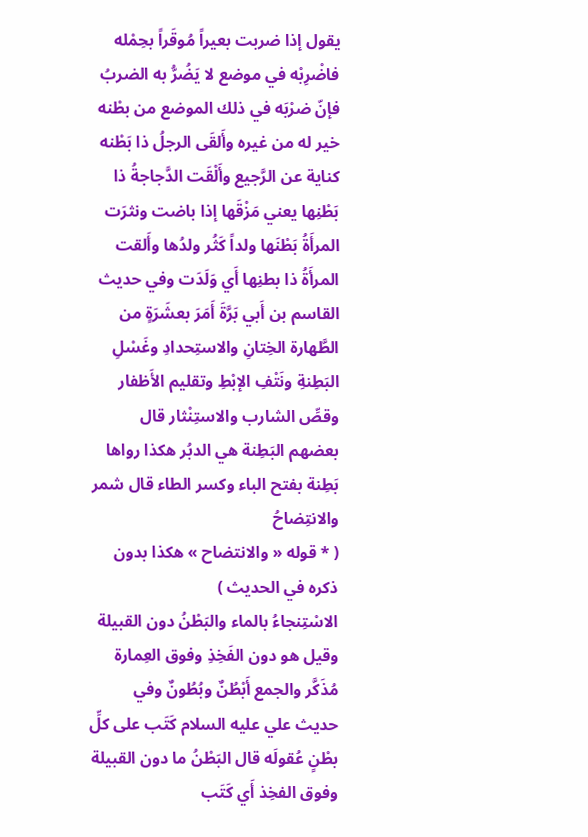يقول إذا ضربت بعيراً مُوقَراً بحِمْله فاضْرِبْه في موضع لا يَضُرُّ به الضربُ فإنّ ضرْبَه في ذلك الموضع من بطْنه خير له من غيره وأَلقَى الرجلُ ذا بَطْنه كناية عن الرَّجيع وأَلْقَت الدَّجاجةُ ذا بَطْنِها يعني مَزْقَها إذا باضت ونثرَت المرأَةُ بَطْنَها ولداً كَثُر ولدُها وأَلقت المرأَةُ ذا بطنِها أَي وَلَدَت وفي حديث القاسم بن أَبي بَرَّةَ أَمَرَ بعشَرَةٍ من الطَّهارة الخِتانِ والاستِحدادِ وغَسْلِ البَطِنةِ ونَتْفِ الإبْطِ وتقليم الأَظفار وقصِّ الشارب والاستِنْثار قال بعضهم البَطِنة هي الدبُر هكذا رواها بَطِنة بفتح الباء وكسر الطاء قال شمر والانتِضاحُ
( * قوله « والانتضاح » هكذا بدون ذكره في الحديث )
الاسْتِنجاءُ بالماء والبَطْنُ دون القبيلة وقيل هو دون الفَخِذِ وفوق العِمارة مُذَكَّر والجمع أَبْطُنٌ وبُطُونٌ وفي حديث علي عليه السلام كَتَب على كلِّ بطْنٍ عُقولَه قال البَطْنُ ما دون القبيلة وفوق الفخِذ أَي كَتَب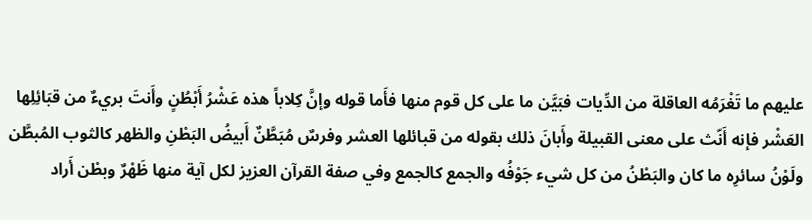عليهم ما تَغْرَمُه العاقلة من الدِّيات فبَيَّن ما على كل قوم منها فأَما قوله وإنَّ كِلاباً هذه عَشْرُ أَبْطُنٍ وأَنتَ بريءٌ من قبَائِلِها العَشْر فإنه أَنّث على معنى القبيلة وأَبانَ ذلك بقوله من قبائلها العشر وفرسٌ مُبَطَّنٌ أَبيضُ البَطْنِ والظهر كالثوب المُبطَّن ولَوْنُ سائرِه ما كان والبَطْنُ من كل شيء جَوْفُه والجمع كالجمع وفي صفة القرآن العزيز لكل آية منها ظَهْرٌ وبطْن أَراد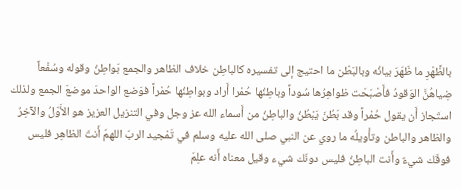بالظَّهْرِ ما ظَهَرَ بيانُه وبالبَطْن ما احتيج إلى تفسيره كالباطِن خلاف الظاهر والجمع بَواطِنُ وقوله وسُفْعاً ضِياهُنَّ الوَقودُ فأَصْبَحَت ظواهِرُها سُوداً وباطِنُها حُمْرا أَراد وبواطِنُها حُمْراً فوَضع الواحدَ موضعَ الجمع ولذلك استَجاز أَن يقول حُمْراً وقد بَطُنَ يَبْطُنُ والباطِنُ من أَسماء الله عز وجل وفي التنزيل العزيز هو الأَوّلُ والآخِرُ والظاهر والباطن وتأْويلُه ما روي عن النبي صلى الله عليه وسلم في تَمْجيد الربّ اللهمّ أَنتَ الظاهِر فليس فوقَك شيءٌ وأَنت الباطِنُ فليس دونَك شيء وقيل معناه أَنه علِمَ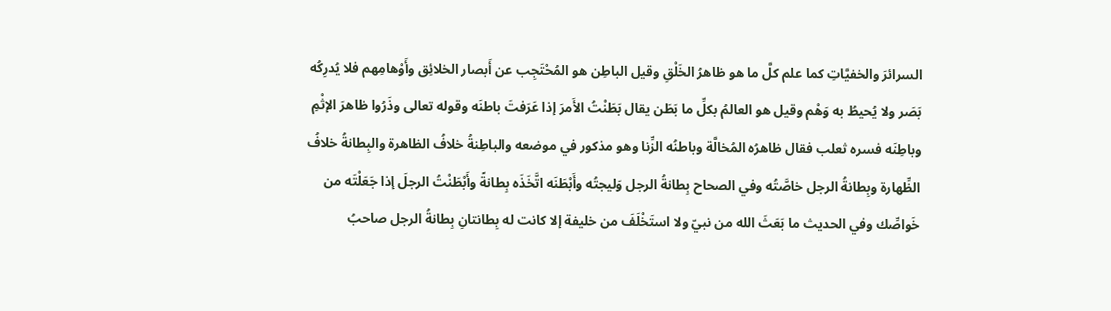السرائرَ والخفيَّاتِ كما علم كلَّ ما هو ظاهرُ الخَلْقِ وقيل الباطِن هو المُحْتَجِب عن أَبصار الخلائِق وأَوْهامِهم فلا يُدرِكُه بَصَر ولا يُحيطُ به وَهْم وقيل هو العالمُ بكلِّ ما بَطَن يقال بَطَنْتُ الأَمرَ إذا عَرَفتَ باطنَه وقوله تعالى وذَرُوا ظاهرَ الإثْمِ وباطِنَه فسره ثعلب فقال ظاهرُه المُخالَّة وباطنُه الزِّنا وهو مذكور في موضعه والباطِنةُ خلافُ الظاهرة والبِطانةُ خلافُ الظِّهارة وبِطانةُ الرجل خاصَّتُه وفي الصحاح بِطانةُ الرجل وَليجتُه وأَبْطَنَه اتَّخَذَه بِطانةً وأَبْطَنْتُ الرجلَ إذا جَعَلْتَه من خَواصِّك وفي الحديث ما بَعَثَ الله من نبيّ ولا استَخْلَفَ من خليفة إلا كانت له بِطانتانِ بِطانةُ الرجل صاحبُ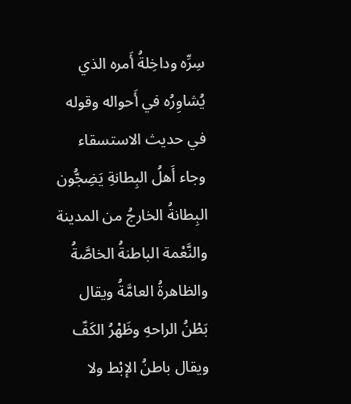سِرِّه وداخِلةُ أَمره الذي يُشاوِرُه في أَحواله وقوله في حديث الاستسقاء وجاء أَهلُ البِطانةِ يَضِجُّون البِطانةُ الخارجُ من المدينة والنَّعْمة الباطنةُ الخاصَّةُ والظاهرةُ العامَّةُ ويقال بَطْنُ الراحهِ وظَهْرُ الكَفّ ويقال باطنُ الإبْط ولا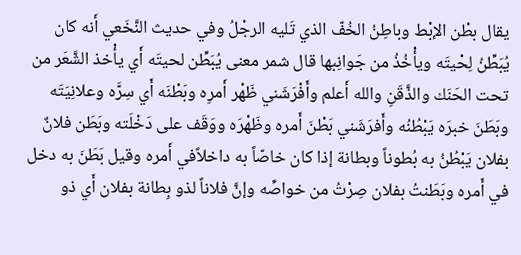يقال بطْن الإبْط وباطِنُ الخُفّ الذي تَليه الرجْلُ وفي حديث النَّخَعي أَنه كان يُبَطِّنُ لِحْيتَه ويأْخُذُ من جَوانِبها قال شمر معنى يُبَطِّن لحيتَه أَي يأْخذ الشَّعَر من تحت الحَنَك والذَّقَنِ والله أَعلم وأَفْرَشَني ظَهْر أَمرِه وبَطْنَه أَي سِرَّه وعلانِيَتَه وبَطَنَ خبرَه يَبْطُنُه وأَفرَشَني بَطْنَ أَمره وظَهْرَه ووَقَف على دَخْلَته وبَطَن فلانٌ بفلان يَبْطُنُ به بُطوناً وبطانة إذا كان خاصّاً به داخلاًفي أَمره وقيل بَطَنَ به دخل في أَمره وبَطَنتُ بفلان صِرْتُ من خواصِّه وإنَّ فلاناً لذو بِطانة بفلان أَي ذو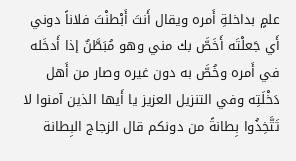علمٍ بداخلةِ أَمره ويقال أَنتَ أَبْطنْتَ فلاناً دوني أَي جَعلْتَه أَخَصَّ بك مني وهو مُبَطَّنٌ إذا أَدخَله في أَمره وخُصَّ به دون غيره وصار من أَهل دَخْلَتِه وفي التنزيل العزيز يا أَيها الذين آمنوا لا تَتَّخِذُوا بِطانةً من دونكم قال الزجاج البِطانة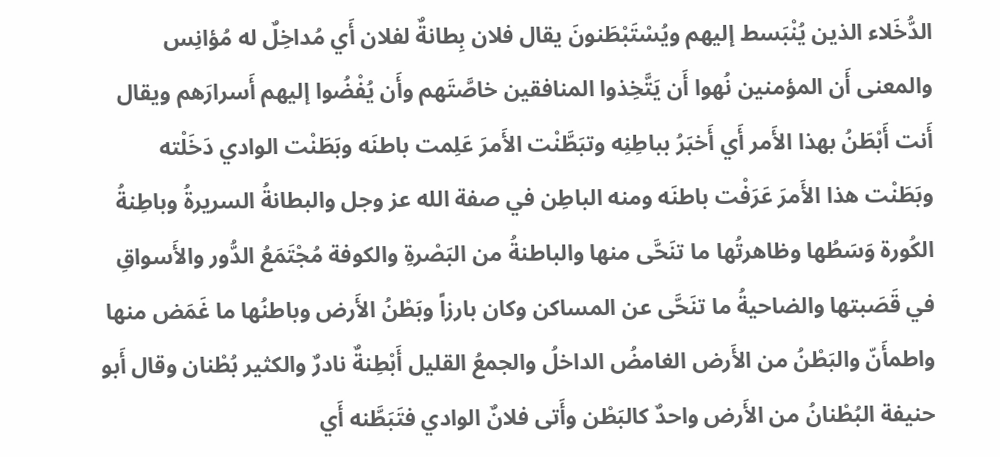الدُّخَلاء الذين يُنْبَسط إليهم ويُسْتَبْطَنونَ يقال فلان بِطانةٌ لفلان أَي مُداخِلٌ له مُؤانِس والمعنى أَن المؤمنين نُهوا أَن يَتَّخِذوا المنافقين خاصَّتَهم وأَن يُفْضُوا إليهم أَسرارَهم ويقال أَنت أَبْطَنُ بهذا الأَمر أَي أَخبَرُ بباطِنِه وتبَطَّنْت الأَمرَ عَلِمت باطنَه وبَطَنْت الوادي دَخَلْته وبَطَنْت هذا الأَمرَ عَرَفْت باطنَه ومنه الباطِن في صفة الله عز وجل والبطانةُ السريرةُ وباطِنةُ الكُورة وَسَطُها وظاهرتُها ما تنَحَّى منها والباطنةُ من البَصْرةِ والكوفة مُجْتَمَعُ الدُّور والأَسواقِ في قَصَبتها والضاحيةُ ما تنَحَّى عن المساكن وكان بارزاً وبَطْنُ الأَرض وباطنُها ما غَمَض منها واطمأَنّ والبَطْنُ من الأَرض الغامضُ الداخلُ والجمعُ القليل أَبْطِنةٌ نادرٌ والكثير بُطْنان وقال أَبو حنيفة البُطْنانُ من الأَرض واحدٌ كالبَطْن وأَتى فلانٌ الوادي فتَبَطَّنه أَي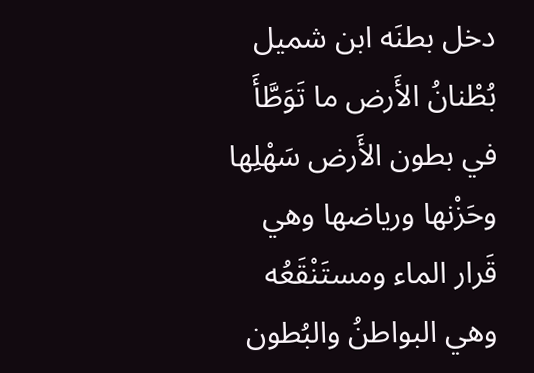دخل بطنَه ابن شميل بُطْنانُ الأَرض ما تَوَطَّأَ في بطون الأَرض سَهْلِها وحَزْنها ورياضها وهي قَرار الماء ومستَنْقَعُه وهي البواطنُ والبُطون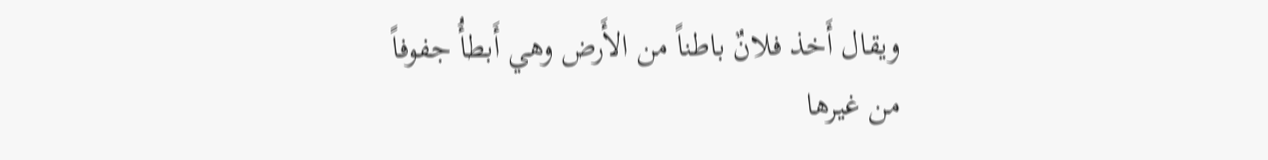ويقال أَخذ فلانٌ باطناً من الأَرض وهي أَبطأُ جفوفاً من غيرها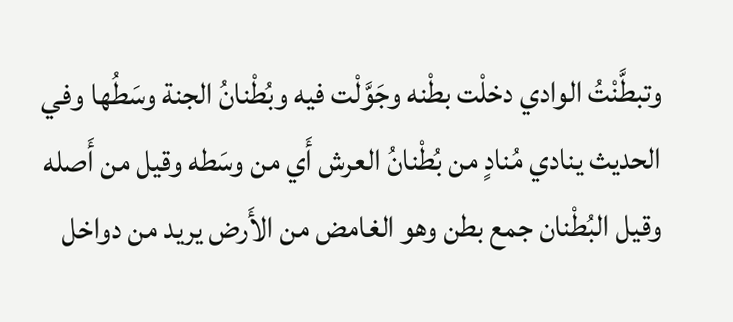وتبطَّنْتُ الوادي دخلْت بطْنه وجَوَّلْت فيه وبُطْنانُ الجنة وسَطُها وفي الحديث ينادي مُنادٍ من بُطْنانُ العرش أَي من وسَطه وقيل من أَصله وقيل البُطْنان جمع بطن وهو الغامض من الأَرض يريد من دواخل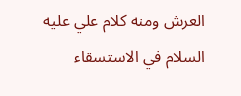العرش ومنه كلام علي عليه السلام في الاستسقاء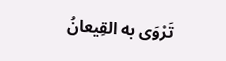تَرْوَى به القِيعانُ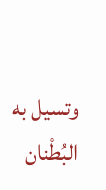وتسيل به البُطْنان